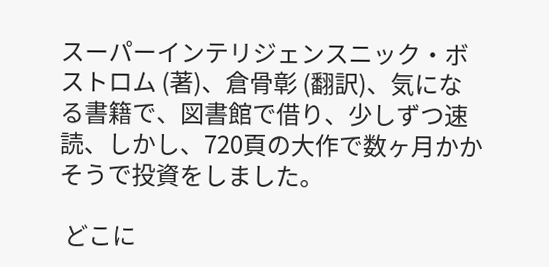スーパーインテリジェンスニック・ボストロム (著)、倉骨彰 (翻訳)、気になる書籍で、図書館で借り、少しずつ速読、しかし、720頁の大作で数ヶ月かかそうで投資をしました。

 どこに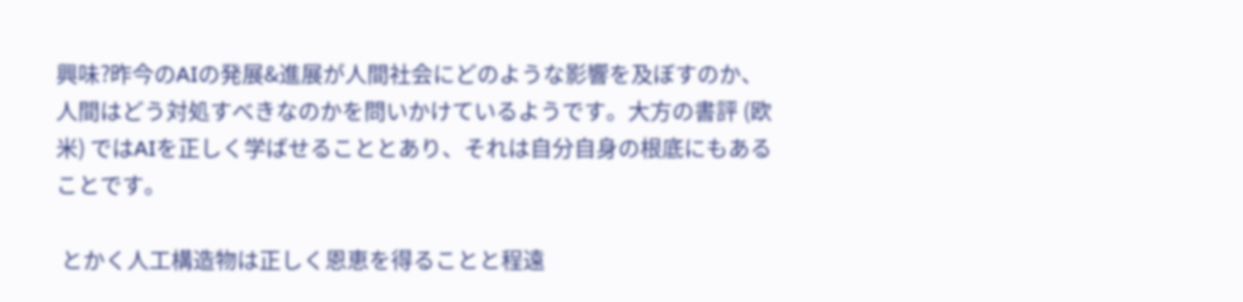興味?昨今のAIの発展&進展が人間社会にどのような影響を及ぼすのか、人間はどう対処すべきなのかを問いかけているようです。大方の書評 (欧米) ではAIを正しく学ばせることとあり、それは自分自身の根底にもあることです。

 とかく人工構造物は正しく恩恵を得ることと程遠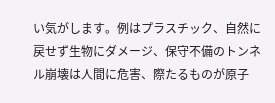い気がします。例はプラスチック、自然に戻せず生物にダメージ、保守不備のトンネル崩壊は人間に危害、際たるものが原子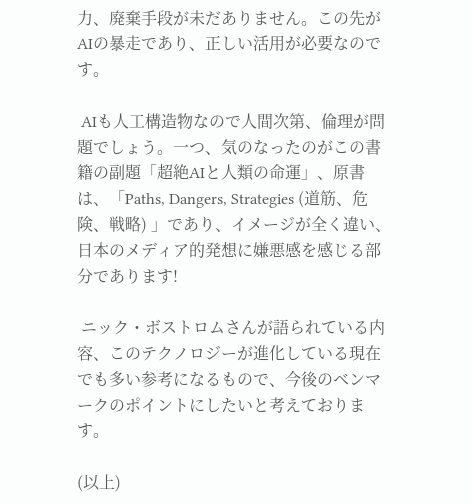力、廃棄手段が未だありません。この先がAIの暴走であり、正しい活用が必要なのです。

 AIも人工構造物なので人間次第、倫理が問題でしょう。一つ、気のなったのがこの書籍の副題「超絶AIと人類の命運」、原書は、「Paths, Dangers, Strategies (道筋、危険、戦略) 」であり、イメージが全く違い、日本のメディア的発想に嫌悪感を感じる部分であります!

 ニック・ボストロムさんが語られている内容、このテクノロジーが進化している現在でも多い参考になるもので、今後のベンマークのポイントにしたいと考えております。

(以上)